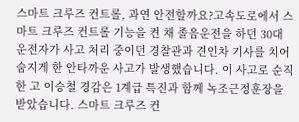스마트 크루즈 컨트롤, 과연 안전할까요?고속도로에서 스마트 크루즈 컨트롤 기능을 켠 채 졸음운전을 하던 30대 운전자가 사고 처리 중이던 경찰관과 견인차 기사를 치어 숨지게 한 안타까운 사고가 발생했습니다. 이 사고로 순직한 고 이승철 경감은 1계급 특진과 함께 녹조근정훈장을 받았습니다. 스마트 크루즈 컨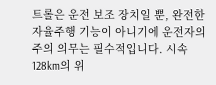트롤은 운전 보조 장치일 뿐, 완전한 자율주행 기능이 아니기에 운전자의 주의 의무는 필수적입니다. 시속 128km의 위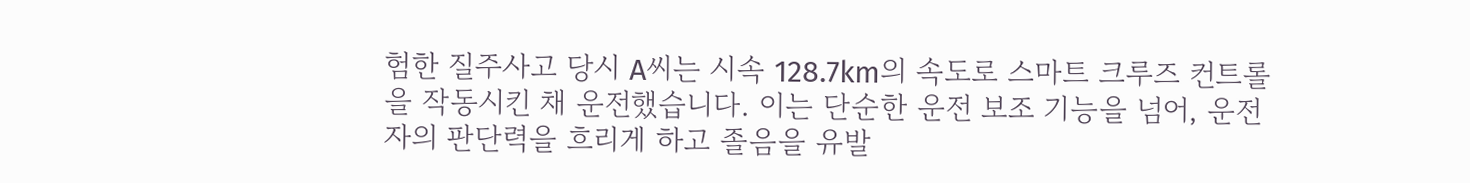험한 질주사고 당시 A씨는 시속 128.7km의 속도로 스마트 크루즈 컨트롤을 작동시킨 채 운전했습니다. 이는 단순한 운전 보조 기능을 넘어, 운전자의 판단력을 흐리게 하고 졸음을 유발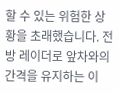할 수 있는 위험한 상황을 초래했습니다. 전방 레이더로 앞차와의 간격을 유지하는 이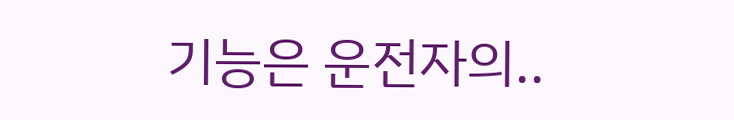기능은 운전자의..